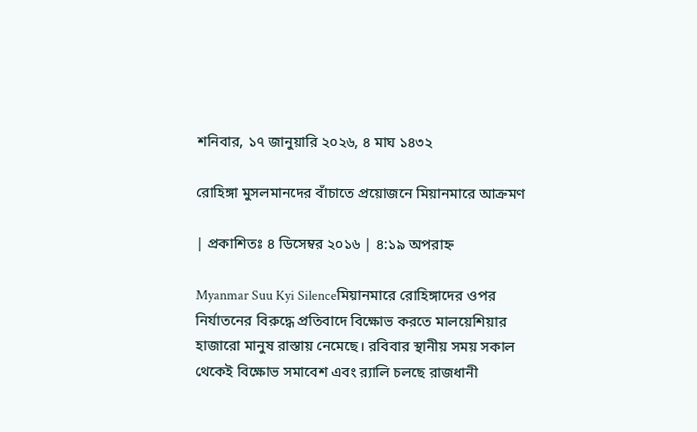শনিবার, ১৭ জানুয়ারি ২০২৬, ৪ মাঘ ১৪৩২

রোহিঙ্গা মুসলমানদের বাঁচাতে প্রয়োজনে মিয়ানমারে আক্রমণ

| প্রকাশিতঃ ৪ ডিসেম্বর ২০১৬ | ৪:১৯ অপরাহ্ন

Myanmar Suu Kyi Silenceমিয়ানমারে রোহিঙ্গাদের ওপর নির্যাতনের বিরুদ্ধে প্রতিবাদে বিক্ষোভ করতে মালয়েশিয়ার হাজারো মানুষ রাস্তায় নেমেছে। রবিবার স্থানীয় সময় সকাল থেকেই বিক্ষোভ সমাবেশ এবং র‌্যালি চলছে রাজধানী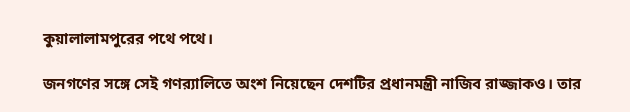কুয়ালালামপুরের পথে পথে।

জনগণের সঙ্গে সেই গণর‌্যালিতে অংশ নিয়েছেন দেশটির প্রধানমন্ত্রী নাজিব রাজ্জাকও। তার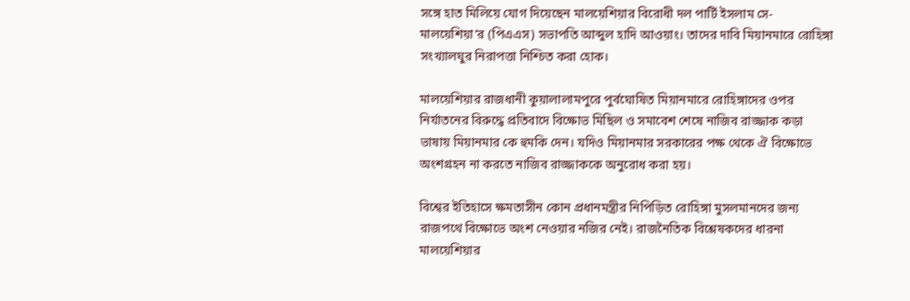সঙ্গে হাত মিলিয়ে যোগ দিয়েছেন মালয়েশিয়ার বিরোধী দল পার্টি ইসলাম সে-মালয়েশিয়া’র (পিএএস) সভাপতি আব্দুল হাদি আওয়াং। তাদের দাবি মিয়ানমারে রোহিঙ্গা সংখ্যালঘুর নিরাপত্তা নিশ্চিত করা হোক।

মালয়েশিয়ার রাজধানী কুয়ালালামপুরে পুর্বঘোষিত মিয়ানমারে রোহিঙ্গাদের ওপর নির্যাতনের বিরুদ্ধে প্রতিবাদে বিক্ষোভ মিছিল ও সমাবেশ শেষে নাজিব রাজ্জাক কড়া ভাষায় মিয়ানমার কে হুমকি দেন। যদিও মিয়ানমার সরকারের পক্ষ থেকে ঐ বিক্ষোভে অংশগ্রহন না করতে নাজিব রাজ্জাককে অনুরোধ করা হয়।

বিশ্বের ইতিহাসে ক্ষমতাসীন কোন প্রধানমন্ত্রীর নিপিড়িত রোহিঙ্গা মুসলমানদের জন্য রাজপথে বিক্ষোভে অংশ নেওয়ার নজির নেই। রাজনৈতিক বিশ্লেষকদের ধারনা মালয়েশিয়ার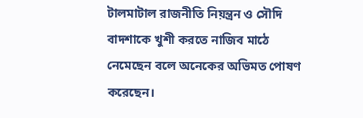টালমাটাল রাজনীতি নিয়ন্ত্রন ও সৌদি বাদশাকে খুশী করতে নাজিব মাঠে নেমেছেন বলে অনেকের অভিমত পোষণ করেছেন।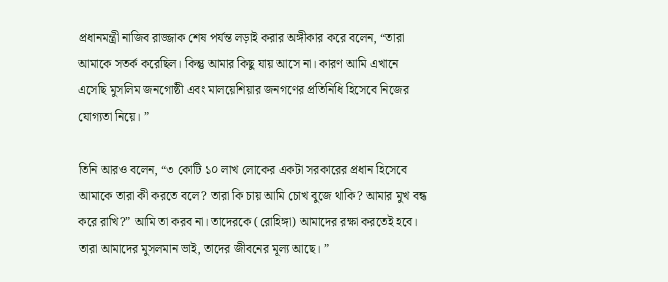প্রধানমন্ত্রী নাজিব রাজ্জাক শেষ পর্যন্ত লড়াই করার অঙ্গীকার করে বলেন, “তারা আমাকে সতর্ক করেছিল। কিন্তু আমার কিছু যায় আসে না। কারণ আমি এখানে এসেছি মুসলিম জনগোষ্ঠী এবং মালয়েশিয়ার জনগণের প্রতিনিধি হিসেবে নিজের যোগ্যতা নিয়ে। ”

তিনি আরও বলেন, “৩ কোটি ১০ লাখ লোকের একটা সরকারের প্রধান হিসেবে আমাকে তারা কী করতে বলে? তারা কি চায় আমি চোখ বুজে থাকি? আমার মুখ বন্ধ করে রাখি?” আমি তা করব না। তাদেরকে (রোহিঙ্গা) আমাদের রক্ষা করতেই হবে। তারা আমাদের মুসলমান ভাই, তাদের জীবনের মূল্য আছে। ”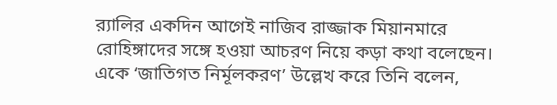র‌্যালির একদিন আগেই নাজিব রাজ্জাক মিয়ানমারে রোহিঙ্গাদের সঙ্গে হওয়া আচরণ নিয়ে কড়া কথা বলেছেন। একে ‘জাতিগত নির্মূলকরণ’ উল্লেখ করে তিনি বলেন,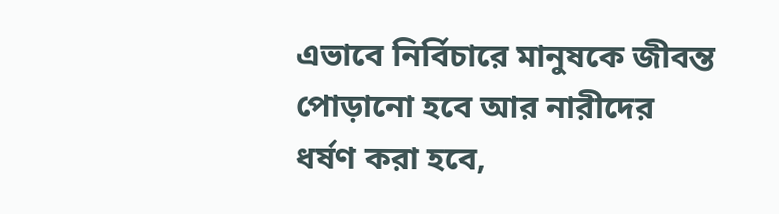এভাবে নির্বিচারে মানুষকে জীবন্ত পোড়ানো হবে আর নারীদের ধর্ষণ করা হবে,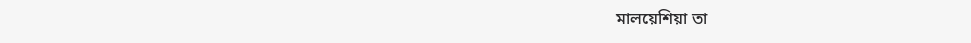মালয়েশিয়া তা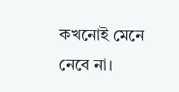কখনোই মেনে নেবে না।